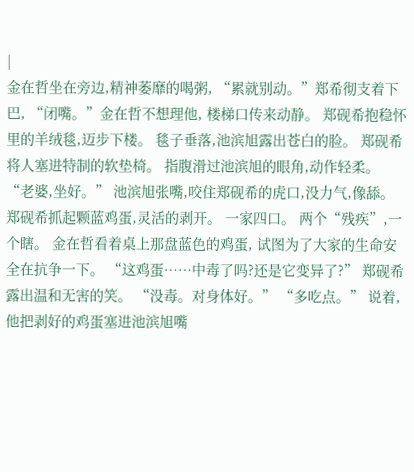|
金在哲坐在旁边,精神萎靡的喝粥, “累就别动。”郑希彻支着下巴, “闭嘴。”金在哲不想理他, 楼梯口传来动静。 郑砚希抱稳怀里的羊绒毯,迈步下楼。 毯子垂落,池滨旭露出苍白的脸。 郑砚希将人塞进特制的软垫椅。 指腹滑过池滨旭的眼角,动作轻柔。 “老婆,坐好。” 池滨旭张嘴,咬住郑砚希的虎口,没力气,像舔。 郑砚希抓起颗蓝鸡蛋,灵活的剥开。 一家四口。 两个“残疾”,一个瞎。 金在哲看着桌上那盘蓝色的鸡蛋, 试图为了大家的生命安全在抗争一下。 “这鸡蛋……中毒了吗?还是它变异了?” 郑砚希露出温和无害的笑。 “没毒。对身体好。” “多吃点。” 说着,他把剥好的鸡蛋塞进池滨旭嘴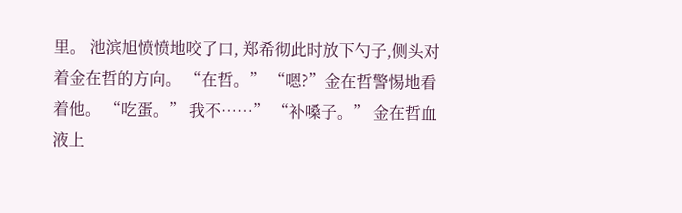里。 池滨旭愤愤地咬了口, 郑希彻此时放下勺子,侧头对着金在哲的方向。 “在哲。” “嗯?”金在哲警惕地看着他。 “吃蛋。” 我不……” “补嗓子。” 金在哲血液上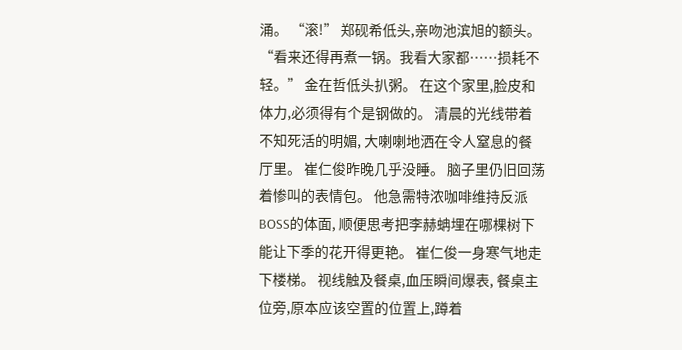涌。 “滚!” 郑砚希低头,亲吻池滨旭的额头。 “看来还得再煮一锅。我看大家都……损耗不轻。” 金在哲低头扒粥。 在这个家里,脸皮和体力,必须得有个是钢做的。 清晨的光线带着不知死活的明媚, 大喇喇地洒在令人窒息的餐厅里。 崔仁俊昨晚几乎没睡。 脑子里仍旧回荡着惨叫的表情包。 他急需特浓咖啡维持反派BOSS的体面, 顺便思考把李赫蚺埋在哪棵树下能让下季的花开得更艳。 崔仁俊一身寒气地走下楼梯。 视线触及餐桌,血压瞬间爆表, 餐桌主位旁,原本应该空置的位置上,蹲着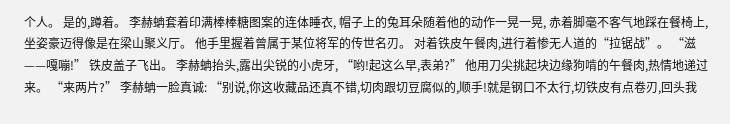个人。 是的,蹲着。 李赫蚺套着印满棒棒糖图案的连体睡衣, 帽子上的兔耳朵随着他的动作一晃一晃, 赤着脚毫不客气地踩在餐椅上, 坐姿豪迈得像是在梁山聚义厅。 他手里握着曾属于某位将军的传世名刃。 对着铁皮午餐肉,进行着惨无人道的“拉锯战”。 “滋——嘎嘣!” 铁皮盖子飞出。 李赫蚺抬头,露出尖锐的小虎牙, “哟!起这么早,表弟?” 他用刀尖挑起块边缘狗啃的午餐肉,热情地递过来。 “来两片?” 李赫蚺一脸真诚: “别说,你这收藏品还真不错,切肉跟切豆腐似的,顺手!就是钢口不太行,切铁皮有点卷刃,回头我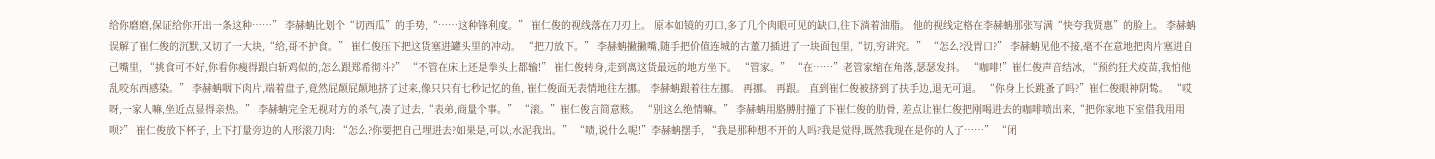给你磨磨,保证给你开出一条这种……” 李赫蚺比划个“切西瓜”的手势,“……这种锋利度。” 崔仁俊的视线落在刀刃上。 原本如镜的刃口,多了几个肉眼可见的缺口,往下淌着油脂。 他的视线定格在李赫蚺那张写满“快夸我贤惠”的脸上。 李赫蚺误解了崔仁俊的沉默,又切了一大块,“给,哥不护食。” 崔仁俊压下把这货塞进罐头里的冲动。 “把刀放下。” 李赫蚺撇撇嘴,随手把价值连城的古董刀插进了一块面包里,“切,穷讲究。” “怎么?没胃口?” 李赫蚺见他不接,毫不在意地把肉片塞进自己嘴里, “挑食可不好,你看你瘦得跟白斩鸡似的,怎么跟郑希彻斗?” “不管在床上还是拳头上都输!” 崔仁俊转身,走到离这货最远的地方坐下。 “管家。” “在……”老管家缩在角落,瑟瑟发抖。 “咖啡!”崔仁俊声音结冰, “预约狂犬疫苗,我怕他乱咬东西感染。” 李赫蚺咽下肉片,端着盘子,竟然屁颠屁颠地挤了过来,像只只有七秒记忆的鱼, 崔仁俊面无表情地往左挪。 李赫蚺跟着往左挪。 再挪。 再跟。 直到崔仁俊被挤到了扶手边,退无可退。 “你身上长跳蚤了吗?”崔仁俊眼神阴鸷。 “哎呀,一家人嘛,坐近点显得亲热。” 李赫蚺完全无视对方的杀气,凑了过去,“表弟,商量个事。” “滚。”崔仁俊言简意赅。 “别这么绝情嘛。” 李赫蚺用胳膊肘撞了下崔仁俊的肋骨, 差点让崔仁俊把刚喝进去的咖啡喷出来,“把你家地下室借我用用呗?” 崔仁俊放下杯子, 上下打量旁边的人形滚刀肉: “怎么?你要把自己埋进去?如果是,可以,水泥我出。” “啧,说什么呢!”李赫蚺摆手, “我是那种想不开的人吗?我是觉得,既然我现在是你的人了……” “闭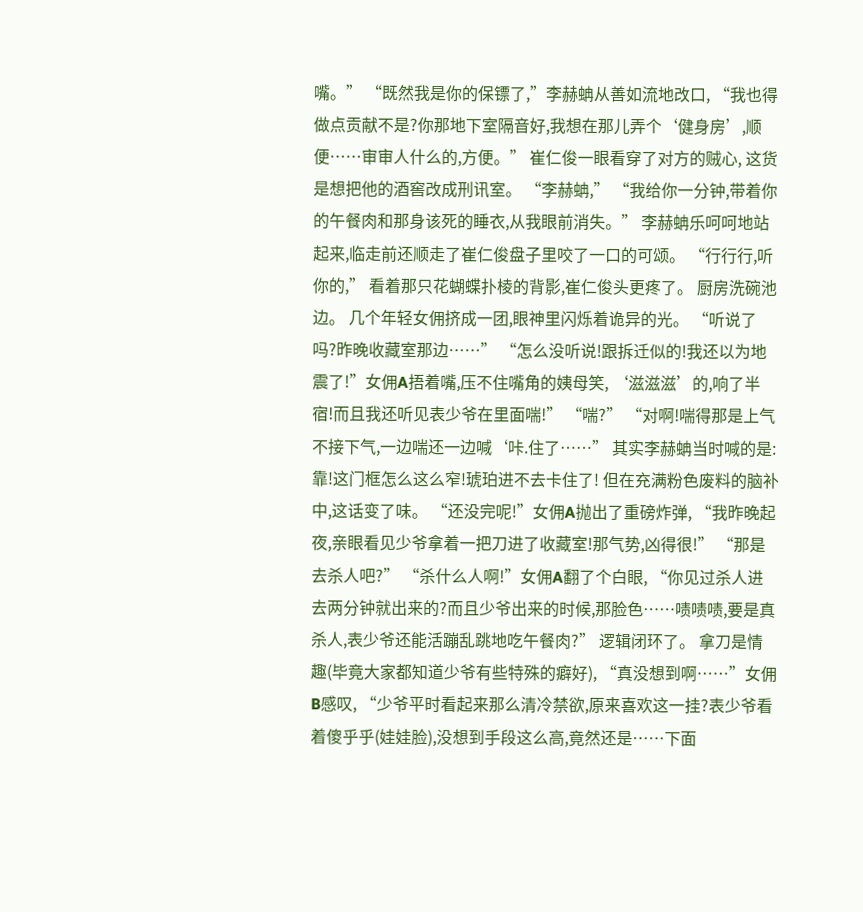嘴。” “既然我是你的保镖了,”李赫蚺从善如流地改口, “我也得做点贡献不是?你那地下室隔音好,我想在那儿弄个‘健身房’,顺便……审审人什么的,方便。” 崔仁俊一眼看穿了对方的贼心, 这货是想把他的酒窖改成刑讯室。 “李赫蚺,” “我给你一分钟,带着你的午餐肉和那身该死的睡衣,从我眼前消失。” 李赫蚺乐呵呵地站起来,临走前还顺走了崔仁俊盘子里咬了一口的可颂。 “行行行,听你的,” 看着那只花蝴蝶扑棱的背影,崔仁俊头更疼了。 厨房洗碗池边。 几个年轻女佣挤成一团,眼神里闪烁着诡异的光。 “听说了吗?昨晚收藏室那边……” “怎么没听说!跟拆迁似的!我还以为地震了!”女佣A捂着嘴,压不住嘴角的姨母笑, ‘滋滋滋’的,响了半宿!而且我还听见表少爷在里面喘!” “喘?” “对啊!喘得那是上气不接下气,一边喘还一边喊‘咔.住了……” 其实李赫蚺当时喊的是:靠!这门框怎么这么窄!琥珀进不去卡住了! 但在充满粉色废料的脑补中,这话变了味。 “还没完呢!”女佣A抛出了重磅炸弹, “我昨晚起夜,亲眼看见少爷拿着一把刀进了收藏室!那气势,凶得很!” “那是去杀人吧?” “杀什么人啊!”女佣A翻了个白眼, “你见过杀人进去两分钟就出来的?而且少爷出来的时候,那脸色……啧啧啧,要是真杀人,表少爷还能活蹦乱跳地吃午餐肉?” 逻辑闭环了。 拿刀是情趣(毕竟大家都知道少爷有些特殊的癖好), “真没想到啊……”女佣B感叹, “少爷平时看起来那么清冷禁欲,原来喜欢这一挂?表少爷看着傻乎乎(娃娃脸),没想到手段这么高,竟然还是……下面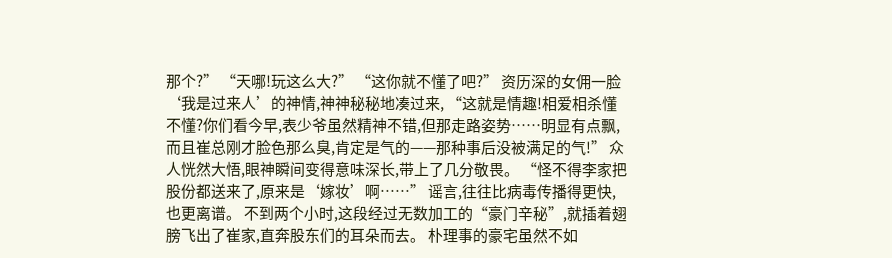那个?” “天哪!玩这么大?” “这你就不懂了吧?” 资历深的女佣一脸‘我是过来人’的神情,神神秘秘地凑过来, “这就是情趣!相爱相杀懂不懂?你们看今早,表少爷虽然精神不错,但那走路姿势……明显有点飘,而且崔总刚才脸色那么臭,肯定是气的——那种事后没被满足的气!” 众人恍然大悟,眼神瞬间变得意味深长,带上了几分敬畏。 “怪不得李家把股份都送来了,原来是‘嫁妆’啊……” 谣言,往往比病毒传播得更快,也更离谱。 不到两个小时,这段经过无数加工的“豪门辛秘”,就插着翅膀飞出了崔家,直奔股东们的耳朵而去。 朴理事的豪宅虽然不如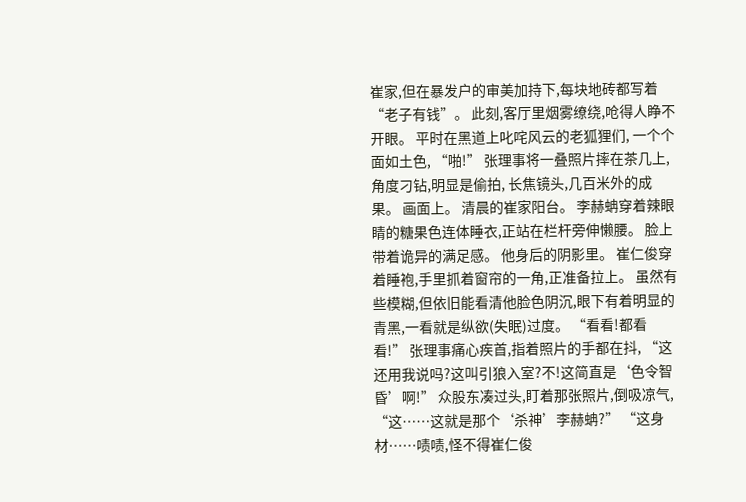崔家,但在暴发户的审美加持下,每块地砖都写着“老子有钱”。 此刻,客厅里烟雾缭绕,呛得人睁不开眼。 平时在黑道上叱咤风云的老狐狸们, 一个个面如土色, “啪!” 张理事将一叠照片摔在茶几上, 角度刁钻,明显是偷拍, 长焦镜头,几百米外的成果。 画面上。 清晨的崔家阳台。 李赫蚺穿着辣眼睛的糖果色连体睡衣,正站在栏杆旁伸懒腰。 脸上带着诡异的满足感。 他身后的阴影里。 崔仁俊穿着睡袍,手里抓着窗帘的一角,正准备拉上。 虽然有些模糊,但依旧能看清他脸色阴沉,眼下有着明显的青黑,一看就是纵欲(失眠)过度。 “看看!都看看!” 张理事痛心疾首,指着照片的手都在抖, “这还用我说吗?这叫引狼入室?不!这简直是‘色令智昏’啊!” 众股东凑过头,盯着那张照片,倒吸凉气, “这……这就是那个‘杀神’李赫蚺?” “这身材……啧啧,怪不得崔仁俊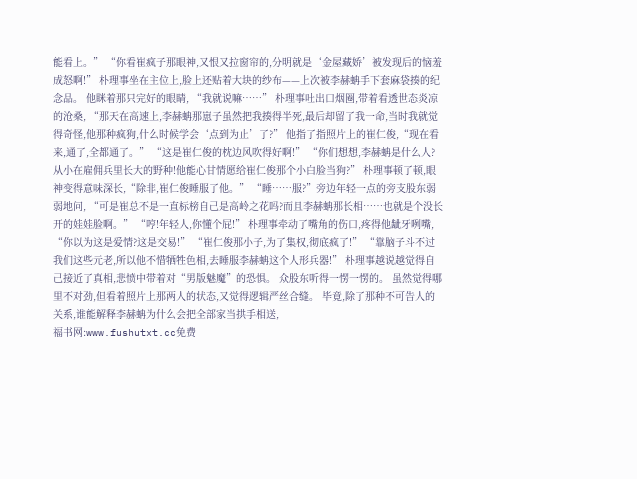能看上。” “你看崔疯子那眼神,又恨又拉窗帘的,分明就是‘金屋藏娇’被发现后的恼羞成怒啊!” 朴理事坐在主位上,脸上还贴着大块的纱布——上次被李赫蚺手下套麻袋揍的纪念品。 他眯着那只完好的眼睛, “我就说嘛……” 朴理事吐出口烟圈,带着看透世态炎凉的沧桑, “那天在高速上,李赫蚺那崽子虽然把我揍得半死,最后却留了我一命,当时我就觉得奇怪,他那种疯狗,什么时候学会‘点到为止’了?” 他指了指照片上的崔仁俊,“现在看来,通了,全都通了。” “这是崔仁俊的枕边风吹得好啊!” “你们想想,李赫蚺是什么人?从小在雇佣兵里长大的野种!他能心甘情愿给崔仁俊那个小白脸当狗?” 朴理事顿了顿,眼神变得意味深长,“除非,崔仁俊睡服了他。” “睡……服?”旁边年轻一点的旁支股东弱弱地问, “可是崔总不是一直标榜自己是高岭之花吗?而且李赫蚺那长相……也就是个没长开的娃娃脸啊。” “哼!年轻人,你懂个屁!” 朴理事牵动了嘴角的伤口,疼得他龇牙咧嘴, “你以为这是爱情?这是交易!” “崔仁俊那小子,为了集权,彻底疯了!” “靠脑子斗不过我们这些元老,所以他不惜牺牲色相,去睡服李赫蚺这个人形兵器!” 朴理事越说越觉得自己接近了真相,悲愤中带着对“男版魅魔”的恐惧。 众股东听得一愣一愣的。 虽然觉得哪里不对劲,但看着照片上那两人的状态,又觉得逻辑严丝合缝。 毕竟,除了那种不可告人的关系,谁能解释李赫蚺为什么会把全部家当拱手相送,
福书网:www.fushutxt.cc免费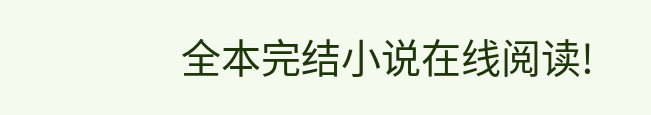全本完结小说在线阅读!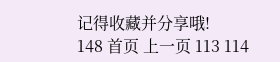记得收藏并分享哦!
148 首页 上一页 113 114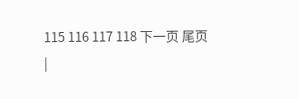115 116 117 118 下一页 尾页
|